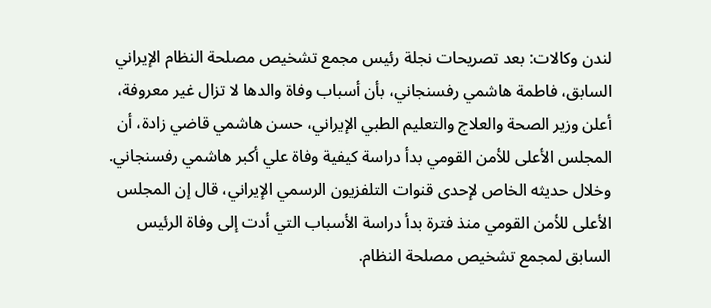لندن وكالات: بعد تصريحات نجلة رئيس مجمع تشخيص مصلحة النظام الإيراني السابق، فاطمة هاشمي رفسنجاني، بأن أسباب وفاة والدها لا تزال غير معروفة، أعلن وزير الصحة والعلاج والتعليم الطبي الإيراني، حسن هاشمي قاضي زادة، أن المجلس الأعلى للأمن القومي بدأ دراسة كيفية وفاة علي أكبر هاشمي رفسنجاني. وخلال حديثه الخاص لإحدى قنوات التلفزيون الرسمي الإيراني، قال إن المجلس الأعلى للأمن القومي منذ فترة بدأ دراسة الأسباب التي أدت إلى وفاة الرئيس السابق لمجمع تشخيص مصلحة النظام.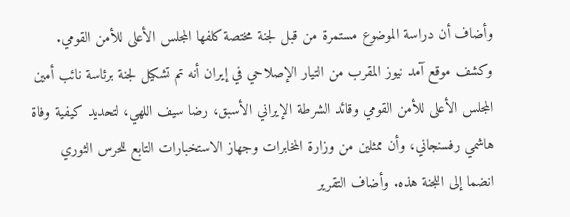وأضاف أن دراسة الموضوع مستمرة من قبل لجنة مختصة كلفها المجلس الأعلى للأمن القومي. وكشف موقع آمد نيوز المقرب من التيار الإصلاحي في إيران أنه تم تشكيل لجنة برئاسة نائب أمين المجلس الأعلى للأمن القومي وقائد الشرطة الإيراني الأسبق، رضا سيف اللهي، لتحديد كيفية وفاة هاشمي رفسنجاني، وأن ممثلين من وزارة المخابرات وجهاز الاستخبارات التابع للحرس الثوري انضما إلى اللجنة هذه. وأضاف التقرير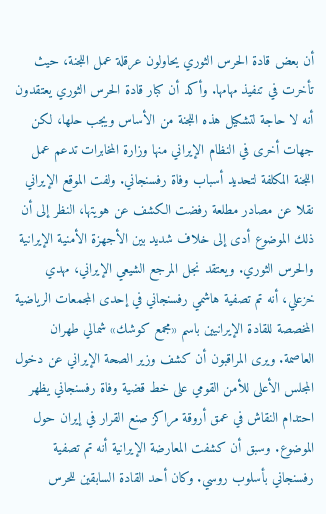أن بعض قادة الحرس الثوري يحاولون عرقلة عمل اللجنة، حيث تأخرت في تنفيذ مهامها. وأكد أن كبار قادة الحرس الثوري يعتقدون أنه لا حاجة لتشكيل هذه اللجنة من الأساس ويجب حلها، لكن جهات أخرى في النظام الإيراني منها وزارة المخابرات تدعم عمل اللجنة المكلفة لتحديد أسباب وفاة رفسنجاني. ولفت الموقع الإيراني نقلا عن مصادر مطلعة رفضت الكشف عن هويتها، النظر إلى أن ذلك الموضوع أدى إلى خلاف شديد بين الأجهزة الأمنية الإيرانية والحرس الثوري. ويعتقد نجل المرجع الشيعي الإيراني، مهدي خزعلي، أنه تم تصفية هاشمي رفسنجاني في إحدى المجمعات الرياضية المخصصة للقادة الإيرانيين باسم «مجمع كوشك» شمالي طهران العاصمة. ويرى المراقبون أن كشف وزير الصحة الإيراني عن دخول المجلس الأعلى للأمن القومي على خط قضية وفاة رفسنجاني يظهر احتدام النقاش في عمق أروقة مراكز صنع القرار في إيران حول الموضوع. وسبق أن كشفت المعارضة الإيرانية أنه تم تصفية رفسنجاني بأسلوب روسي. وكان أحد القادة السابقين للحرس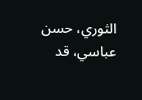الثوري، حسن عباسي، قد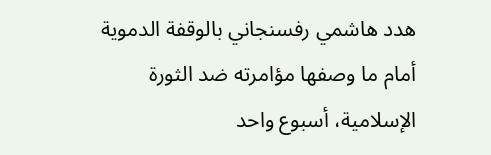هدد هاشمي رفسنجاني بالوقفة الدموية أمام ما وصفها مؤامرته ضد الثورة الإسلامية، أسبوع واحد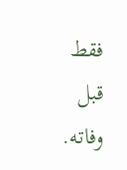فقط قبل وفاته.